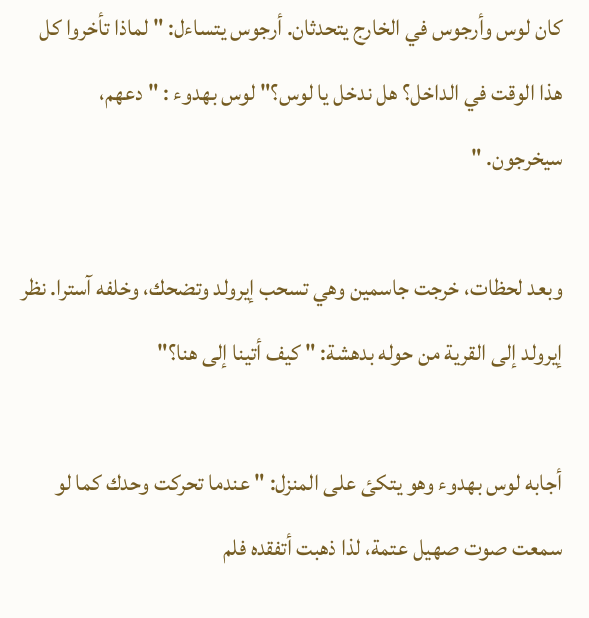كان لوس وأرجوس في الخارج يتحدثان. أرجوس يتساءل: " لماذا تأخروا كل هذا الوقت في الداخل؟ هل ندخل يا لوس؟" لوس بهدوء : " دعهم، سيخرجون. "

وبعد لحظات، خرجت جاسمين وهي تسحب إيرولد وتضحك، وخلفه آسترا. نظر إيرولد إلى القرية من حوله بدهشة: " كيف أتينا إلى هنا؟"

أجابه لوس بهدوء وهو يتكئ على المنزل: " عندما تحركت وحدك كما لو سمعت صوت صهيل عتمة، لذا ذهبت أتفقده فلم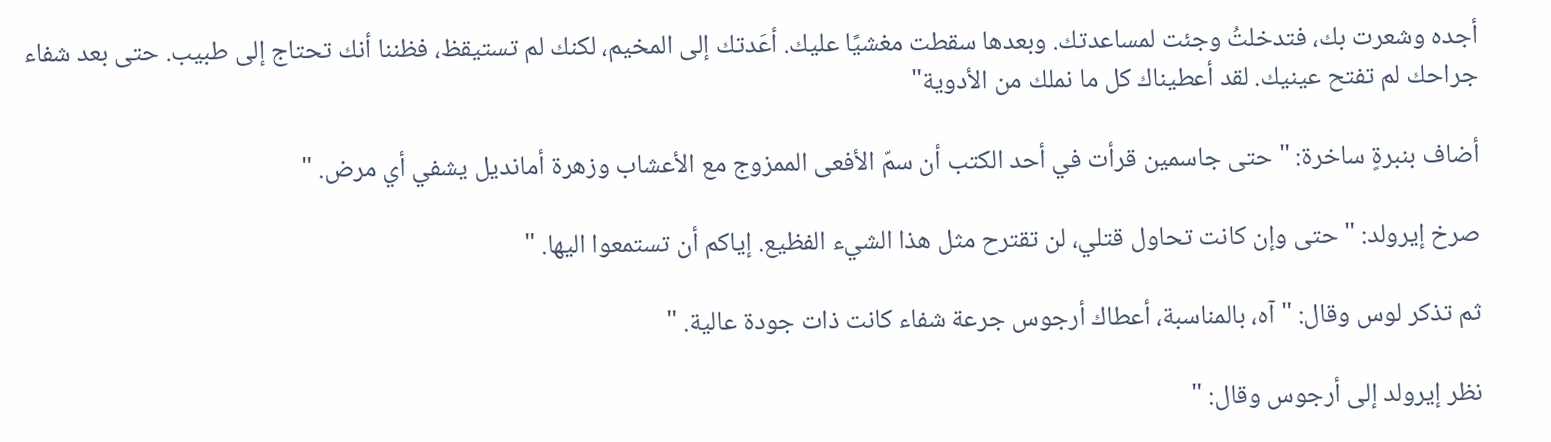أجده وشعرت بك، فتدخلتُ وجئت لمساعدتك. وبعدها سقطت مغشيًا عليك. أعَدتك إلى المخيم، لكنك لم تستيقظ، فظننا أنك تحتاج إلى طبيب. حتى بعد شفاء جراحك لم تفتح عينيك. لقد أعطيناك كل ما نملك من الأدوية"

أضاف بنبرةٍ ساخرة: " حتى جاسمين قرأت في أحد الكتب أن سمّ الأفعى الممزوج مع الأعشاب وزهرة أمانديل يشفي أي مرض. "

صرخ إيرولد: " حتى وإن كانت تحاول قتلي، لن تقترح مثل هذا الشيء الفظيع. إياكم أن تستمعوا اليها. "

ثم تذكر لوس وقال: " آه، بالمناسبة، أعطاك أرجوس جرعة شفاء كانت ذات جودة عالية. "

نظر إيرولد إلى أرجوس وقال: "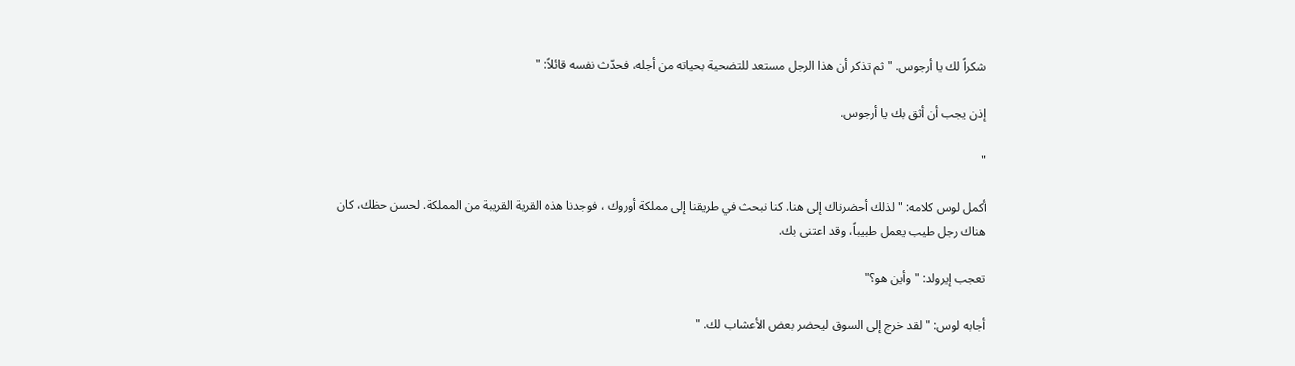شكراً لك يا أرجوس. " ثم تذكر أن هذا الرجل مستعد للتضحية بحياته من أجله، فحدّث نفسه قائلاً: "

إذن يجب أن أثق بك يا أرجوس.

"

أكمل لوس كلامه: " لذلك أحضرناك إلى هنا. كنا نبحث في طريقنا إلى مملكة أوروك ، فوجدنا هذه القرية القريبة من المملكة. لحسن حظك، كان هناك رجل طيب يعمل طبيباً، وقد اعتنى بك.

تعجب إيرولد: " وأين هو؟"

أجابه لوس: " لقد خرج إلى السوق ليحضر بعض الأعشاب لك. "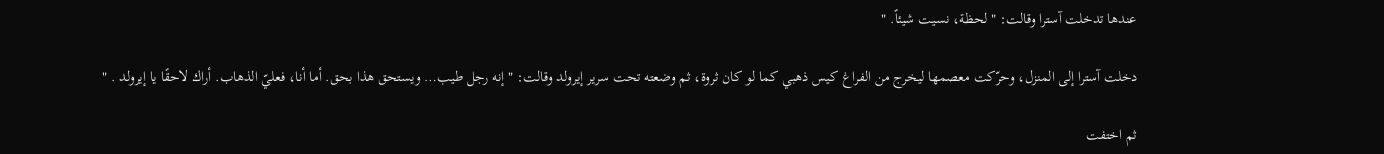عندها تدخلت آسترا وقالت: " لحظة، نسيت شيئاً. "

دخلت آسترا إلى المنزل، وحرّكت معصمها ليخرج من الفراغ كيس ذهبي كما لو كان ثروة، ثم وضعته تحت سرير إيرولد وقالت: " إنه رجل طيب… ويستحق هذا بحق. أما أنا، فعليّ الذهاب. أراك لاحقًا يا إيرولد . "

ثم اختفت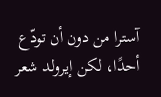آسترا من دون أن تودّع أحدًا، لكن إيرولد شعر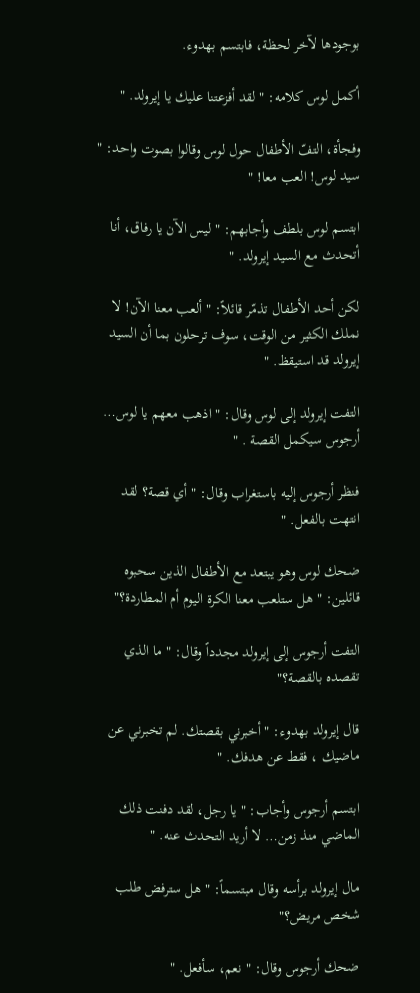بوجودها لآخر لحظة، فابتسم بهدوء.

أكمل لوس كلامه: " لقد أفزعتنا عليك يا إيرولد. "

وفجأة، التفّ الأطفال حول لوس وقالوا بصوت واحد: " سيد لوس! العب معا! "

ابتسم لوس بلطف وأجابهم: " ليس الآن يا رفاق، أنا أتحدث مع السيد إيرولد. "

لكن أحد الأطفال تذمّر قائلاً: " ألعب معنا الآن! لا نملك الكثير من الوقت، سوف ترحلون بما أن السيد إيرولد قد استيقظ. "

التفت إيرولد إلى لوس وقال: " اذهب معهم يا لوس… أرجوس سيكمل القصة . "

فنظر أرجوس إليه باستغراب وقال: " أي قصة؟ لقد انتهت بالفعل. "

ضحك لوس وهو يبتعد مع الأطفال الذين سحبوه قائلين: " هل ستلعب معنا الكرة اليوم أم المطاردة؟"

التفت أرجوس إلى إيرولد مجدداً وقال: " ما الذي تقصده بالقصة؟"

قال إيرولد بهدوء: " أخبرني بقصتك. لم تخبرني عن ماضيك ، فقط عن هدفك. "

ابتسم أرجوس وأجاب: " يا رجل، لقد دفنت ذلك الماضي منذ زمن… لا أريد التحدث عنه. "

مال إيرولد برأسه وقال مبتسماً: " هل سترفض طلب شخص مريض؟"

ضحك أرجوس وقال: " نعم، سأفعل. "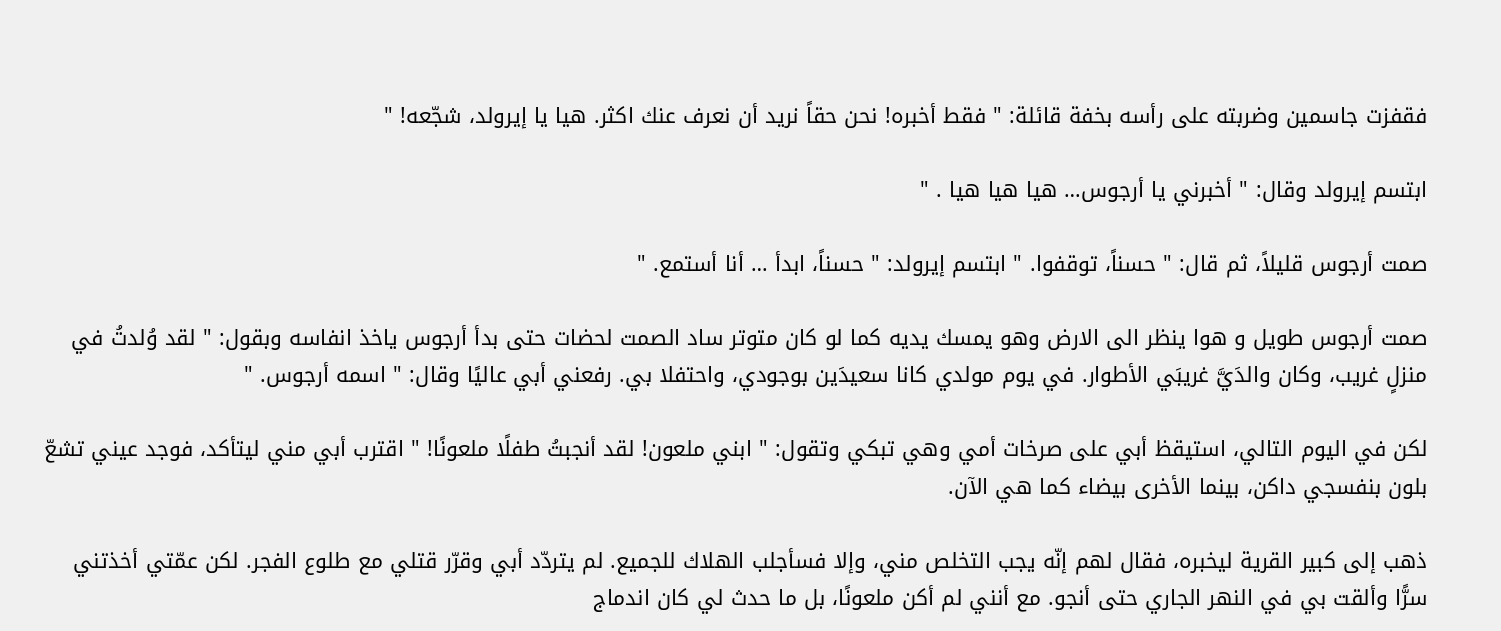فقفزت جاسمين وضربته على رأسه بخفة قائلة: " فقط أخبره! نحن حقاً نريد أن نعرف عنك اكثر. هيا يا إيرولد، شجّعه! "

ابتسم إيرولد وقال: " أخبرني يا أرجوس… هيا هيا هيا . "

صمت أرجوس قليلاً، ثم قال: " حسناً، توقفوا. " ابتسم إيرولد: " حسناً، ابدأ … أنا أستمع. "

صمت أرجوس طويل و هوا ينظر الى الارض وهو يمسك يديه كما لو كان متوتر ساد الصمت لحضات حتى بدأ أرجوس ياخذ انفاسه وبقول: " لقد وُلدتُ في منزلٍ غريب، وكان والدَيَّ غريبَي الأطوار. في يوم مولدي كانا سعيدَين بوجودي، واحتفلا بي. رفعني أبي عاليًا وقال: " اسمه أرجوس. "

لكن في اليوم التالي، استيقظ أبي على صرخات أمي وهي تبكي وتقول: " ابني ملعون! لقد أنجبتُ طفلًا ملعونًا! " اقترب أبي مني ليتأكد، فوجد عيني تشعّ بلون بنفسجي داكن، بينما الأخرى بيضاء كما هي الآن.

ذهب إلى كبير القرية ليخبره، فقال لهم إنّه يجب التخلص مني، وإلا فسأجلب الهلاك للجميع. لم يتردّد أبي وقرّر قتلي مع طلوع الفجر. لكن عمّتي أخذتني سرًّا وألقت بي في النهر الجاري حتى أنجو. مع أنني لم أكن ملعونًا، بل ما حدث لي كان اندماج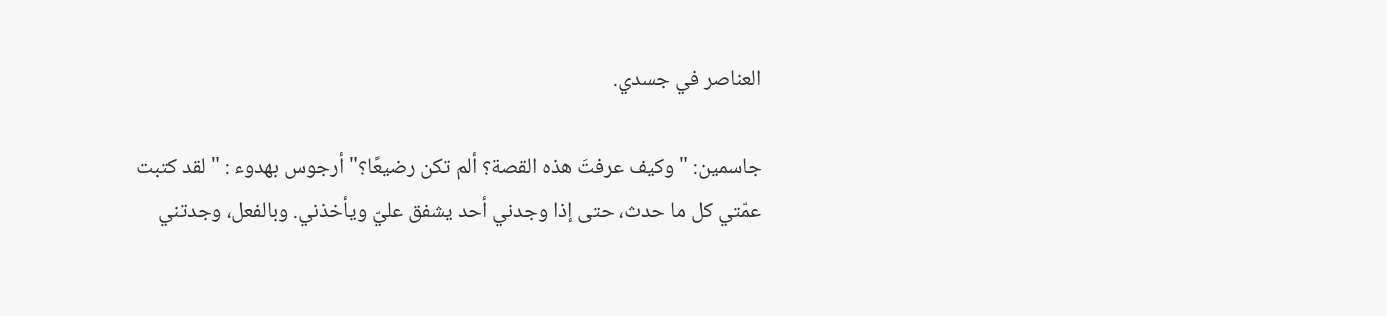العناصر في جسدي.

جاسمين: " وكيف عرفتَ هذه القصة؟ ألم تكن رضيعًا؟" أرجوس بهدوء : " لقد كتبت عمّتي كل ما حدث، حتى إذا وجدني أحد يشفق عليّ ويأخذني. وبالفعل، وجدتني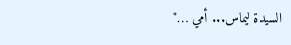السيدة ليماس... أمي …"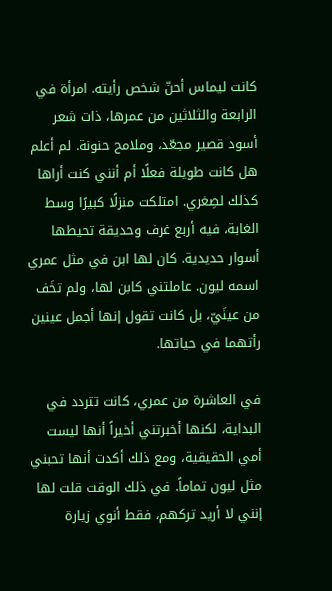كانت ليماس أحنّ شخص رأيته. امرأة في الرابعة والثلاثين من عمرها، ذات شعر أسود قصير مجعّد، وملامح حنونة. لم أعلم هل كانت طويلة فعلًا أم أنني كنت أراها كذلك لصِغري. امتلكت منزلًا كبيرًا وسط الغابة، فيه أربع غرف وحديقة تحيطها أسوار حديدية. كان لها ابن في مثل عمري اسمه ليون. عاملتني كابن لها، ولم تخَف من عينَيّ، بل كانت تقول إنها أجمل عينين رأتهما في حياتها.

في العاشرة من عمري، كانت تتردد في البداية، لكنها أخبرتني أخيراً أنها ليست أمي الحقيقية، ومع ذلك أكدت أنها تحبني مثل ليون تماماً. في ذلك الوقت قلت لها إنني لا أريد تركهم، فقط أنوي زيارة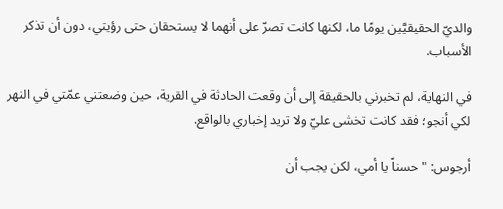والديّ الحقيقيَّين يومًا ما، لكنها كانت تصرّ على أنهما لا يستحقان حتى رؤيتي، دون أن تذكر الأسباب.

في النهاية، لم تخبرني بالحقيقة إلى أن وقعت الحادثة في القرية، حين وضعتني عمّتي في النهر لكي أنجو؛ فقد كانت تخشى عليّ ولا تريد إخباري بالواقع.

أرجوس: " حسناً يا أمي، لكن يجب أن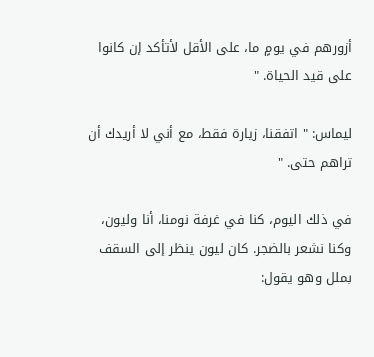أزورهم في يومٍ ما، على الأقل لأتأكد إن كانوا على قيد الحياة. "

ليماس: " اتفقنا، زيارة فقط، مع أني لا أريدك أن تراهم حتى. "

في ذلك اليوم، كنا في غرفة نومنا، أنا وليون، وكنا نشعر بالضجر. كان ليون ينظر إلى السقف بملل وهو يقول: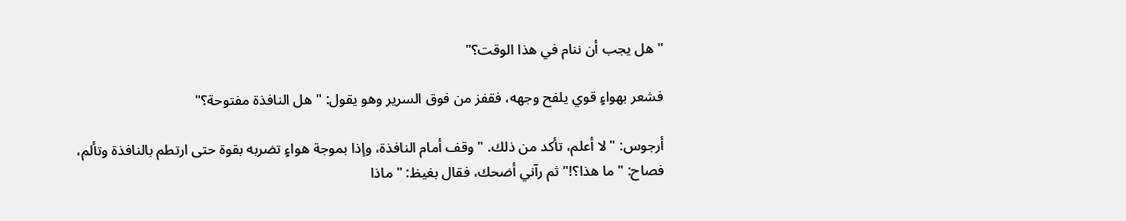" هل يجب أن ننام في هذا الوقت؟"

فشعر بهواءٍ قوي يلفح وجهه، فقفز من فوق السرير وهو يقول: " هل النافذة مفتوحة؟"

أرجوس: " لا أعلم، تأكد من ذلك. " وقف أمام النافذة، وإذا بموجة هواءٍ تضربه بقوة حتى ارتطم بالنافذة وتألم، فصاح: " ما هذا؟!" ثم رآني أضحك، فقال بغيظ: " ماذا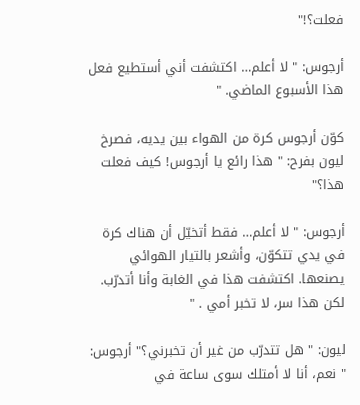فعلت؟!"

أرجوس: " لا أعلم… اكتشفت أني أستطيع فعل هذا الأسبوع الماضي. "

كوّن أرجوس كرة من الهواء بين يديه، فصرخ ليون بفرح: " هذا رائع يا أرجوس! كيف فعلت هذا؟"

أرجوس: " لا أعلم… فقط أتخيّل أن هناك كرة في يدي تتكوّن، وأشعر بالتيار الهوائي يصنعها. اكتشفت هذا في الغابة وأنا أتدرّب. لكن هذا سر، لا تخبر أمي . "

ليون: " هل تتدرّب من غير أن تخبرني؟" أرجوس: " نعم، أنا لا أمتلك سوى ساعة في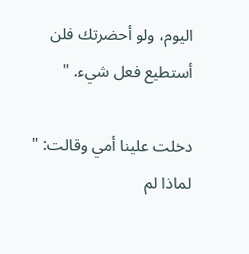اليوم، ولو أحضرتك فلن أستطيع فعل شيء. "

دخلت علينا أمي وقالت: " لماذا لم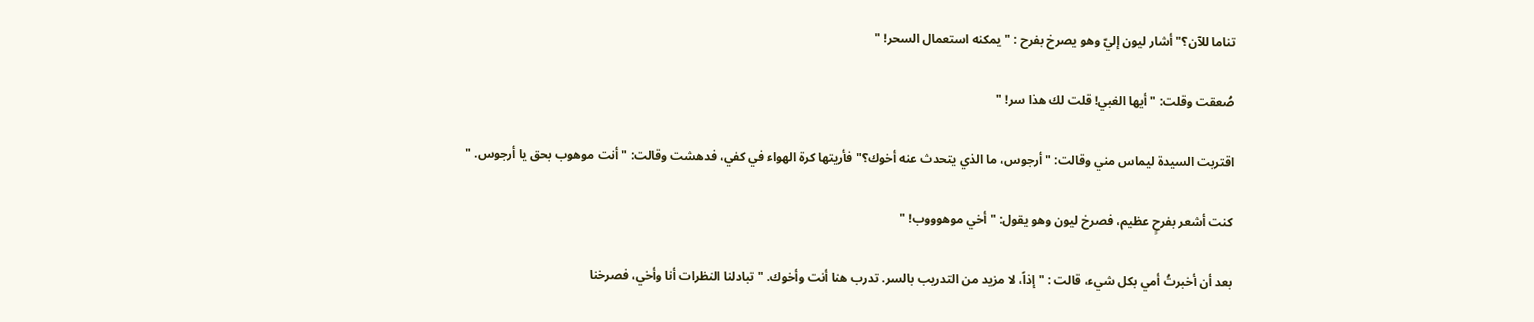تناما للآن؟" أشار ليون إليّ وهو يصرخ بفرح : " يمكنه استعمال السحر! "

صُعقت وقلت: " أيها الغبي! قلت لك هذا سر! "

اقتربت السيدة ليماس مني وقالت: " أرجوس، ما الذي يتحدث عنه أخوك؟" فأريتها كرة الهواء في كفي، فدهشت وقالت: " أنت موهوب بحق يا أرجوس. "

كنت أشعر بفرحٍ عظيم، فصرخ ليون وهو يقول: " أخي موهوووب! "

بعد أن أخبرتُ أمي بكل شيء، قالت : " إذاً، لا مزيد من التدريب بالسر. تدرب هنا أنت وأخوك. " تبادلنا النظرات أنا وأخي، فصرخنا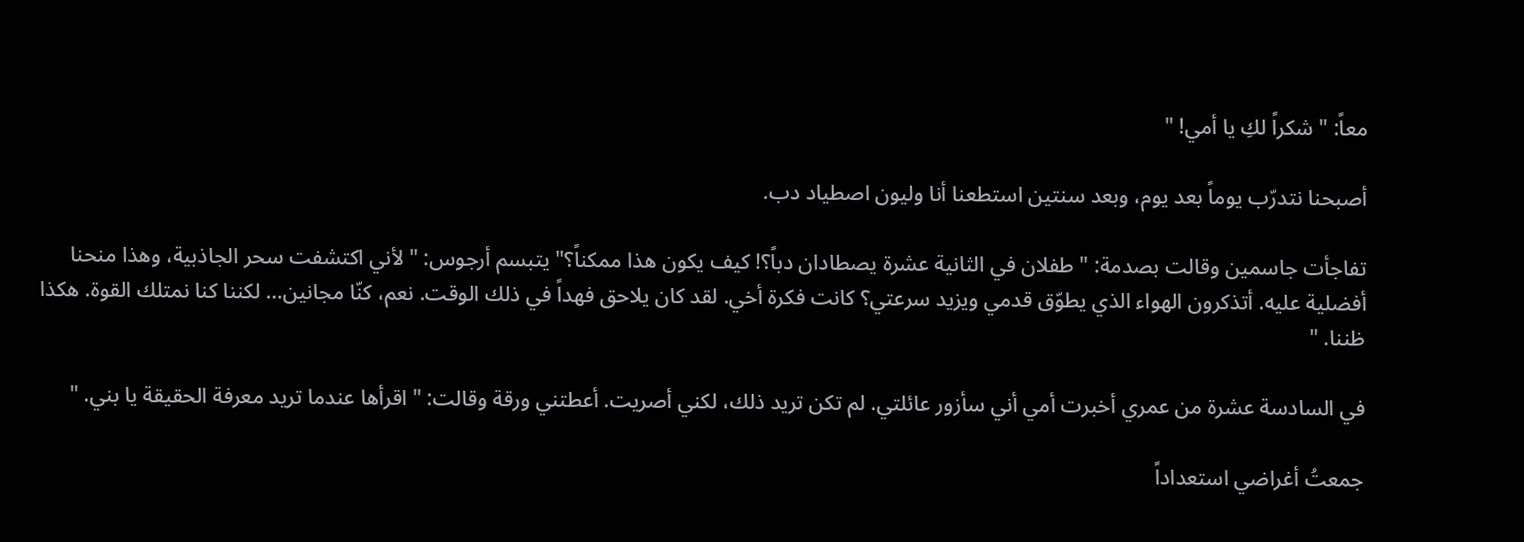معاً: " شكراً لكِ يا أمي! "

أصبحنا نتدرّب يوماً بعد يوم، وبعد سنتين استطعنا أنا وليون اصطياد دب.

تفاجأت جاسمين وقالت بصدمة: " طفلان في الثانية عشرة يصطادان دباً؟! كيف يكون هذا ممكناً؟" يتبسم أرجوس: " لأني اكتشفت سحر الجاذبية، وهذا منحنا أفضلية عليه. أتذكرون الهواء الذي يطوّق قدمي ويزيد سرعتي؟ كانت فكرة أخي. لقد كان يلاحق فهداً في ذلك الوقت. نعم، كنّا مجانين… لكننا كنا نمتلك القوة. هكذا ظننا. "

في السادسة عشرة من عمري أخبرت أمي أني سأزور عائلتي. لم تكن تريد ذلك، لكني أصريت. أعطتني ورقة وقالت: " اقرأها عندما تريد معرفة الحقيقة يا بني. "

جمعتُ أغراضي استعداداً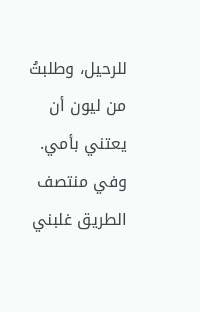للرحيل، وطلبتُ من ليون أن يعتني بأمي. وفي منتصف الطريق غلبني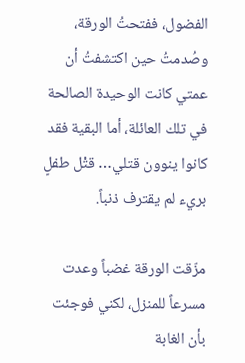الفضول، ففتحتُ الورقة، وصُدمتُ حين اكتشفتُ أن عمتي كانت الوحيدة الصالحة في تلك العائلة، أما البقية فقد كانوا ينوون قتلي… قتْل طفلٍ بريء لم يقترف ذنباً.

مزّقت الورقة غضباً وعدت مسرعاً للمنزل، لكني فوجئت بأن الغابة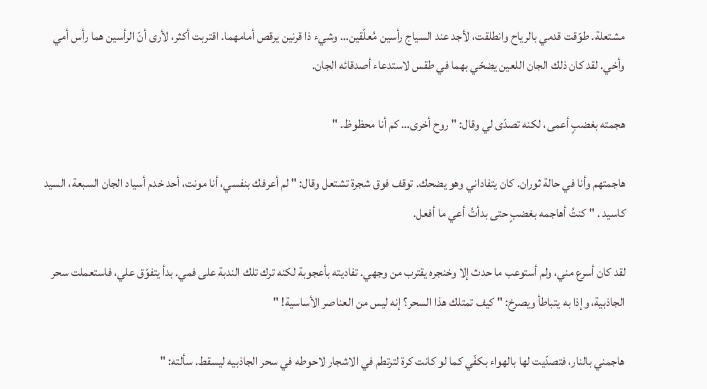مشتعلة. طوّقت قدمي بالرياح وانطلقت، لأجد عند السياج رأسين مُعلّقين… وشيء ذا قرنين يرقص أمامهما. اقتربت أكثر، لأرى أنّ الرأسين هما رأس أمي وأخي. لقد كان ذلك الجان اللعين يضحّي بهما في طقس لاستدعاء أصدقائه الجان.

هجمته بغضبٍ أعمى، لكنه تصدّى لي وقال: " روح أخرى… كم أنا محظوظ. "

هاجمتهم وأنا في حالة ثوران. كان يتفاداني وهو يضحك. توقف فوق شجرة تشتعل وقال: " لم أعرفك بنفسي، أنا مونت، أحد خدم أسياد الجان السبعة، السيد كاسيد . " كنتُ أهاجمه بغضبٍ حتى بدأتُ أعي ما أفعل.

لقد كان أسرع مني، ولم أستوعب ما حدث إلا وخنجره يقترب من وجهي. تفاديته بأعجوبة لكنه ترك تلك الندبة على فمي. بدأ يتفوّق علي، فاستعملت سحر الجاذبية، وإذا به يتباطأ ويصرخ: " كيف تمتلك هذا السحر؟ إنه ليس من العناصر الأساسية! "

هاجمني بالنار، فتصدّيت لها بالهواء بكفّي كما لو كانت كرة لترتطم في الاشجار لاحوطه في سحر الجاذبيه ليسقط. سألته: "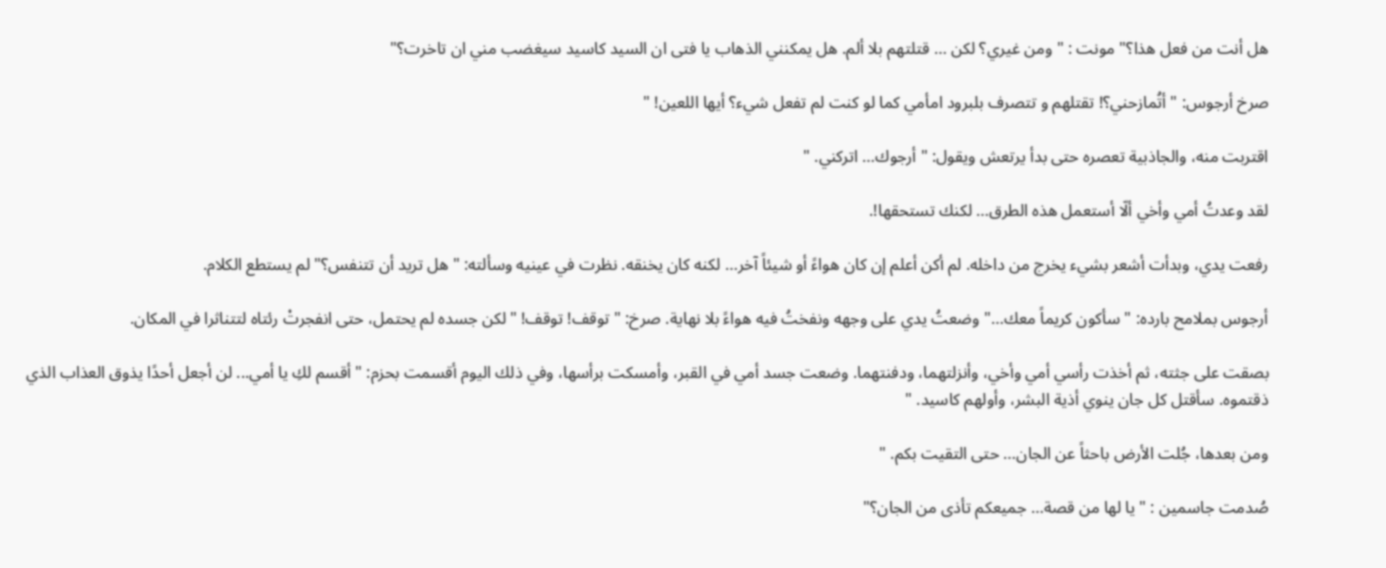هل أنت من فعل هذا؟" مونت : " ومن غيري؟ لكن … قتلتهم بلا ألم. هل يمكنني الذهاب يا فتى ان السيد كاسيد سيغضب مني ان تاخرت؟"

صرخ أرجوس: " أتُمازحني؟! تقتلهم و تتصرف بلبرود امأمي كما لو كنت لم تفعل شيء؟ أيها اللعين! "

اقتربت منه، والجاذبية تعصره حتى بدأ يرتعش ويقول: " أرجوك… اتركني. "

لقد وعدتُ أمي وأخي ألّا أستعمل هذه الطرق… لكنك تستحقها!.

رفعت يدي، وبدأت أشعر بشيء يخرج من داخله. لم أكن أعلم إن كان هواءً أو شيئاً آخر… لكنه كان يخنقه. نظرت في عينيه وسألته: " هل تريد أن تتنفس؟" لم يستطع الكلام.

أرجوس بملامح بارده: " سأكون كريماً معك…" وضعتُ يدي على وجهه ونفختُ فيه هواءً بلا نهاية. صرخ: " توقف! توقف! "لكن جسده لم يحتمل، حتى انفجرتْ رئتاه لتتناثرا في المكان.

بصقت على جثته، ثم أخذت رأسي أمي وأخي، وأنزلتهما، ودفنتهما. وضعت جسد أمي في القبر، وأمسكت برأسها، وفي ذلك اليوم أقسمت بحزم: " أقسم لكِ يا أمي... لن أجعل أحدًا يذوق العذاب الذي ذقتموه. سأقتل كل جان ينوي أذية البشر، وأولهم كاسيد. "

ومن بعدها، جُلت الأرض باحثاً عن الجان… حتى التقيت بكم. "

صُدمت جاسمين : " يا لها من قصة… جميعكم تأذى من الجان؟"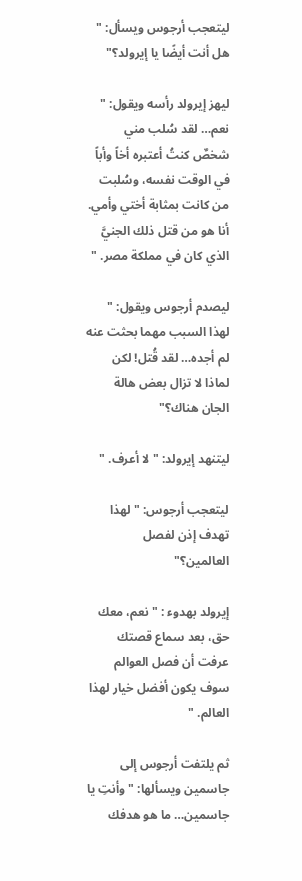ليتعجب أرجوس ويسأل: " هل أنت أيضًا يا إيرولد؟"

ليهز إيرولد رأسه ويقول: " نعم… لقد سُلب مني شخصٌ كنتُ أعتبره أخاً وأباً في الوقت نفسه، وسُلبت من كانت بمثابة أختي وأمي. أنا هو من قتل ذلك الجنيَّ الذي كان في مملكة مصر. "

ليصدم أرجوس ويقول: " لهذا السبب مهما بحثت عنه لم أجده… لقد قُتل! لكن لماذا لا تزال بعض هالة الجان هناك؟"

ليتنهد إيرولد: " لا أعرف. "

ليتعجب أرجوس: " لهذا تهدف إذن لفصل العالمين؟"

إيرولد بهدوء : " نعم، معك حق، بعد سماع قصتك عرفت أن فصل العوالم سوف يكون أفضل خيار لهذا العالم. "

ثم يلتفت أرجوس إلى جاسمين ويسألها: " وأنتِ يا جاسمين… ما هو هدفك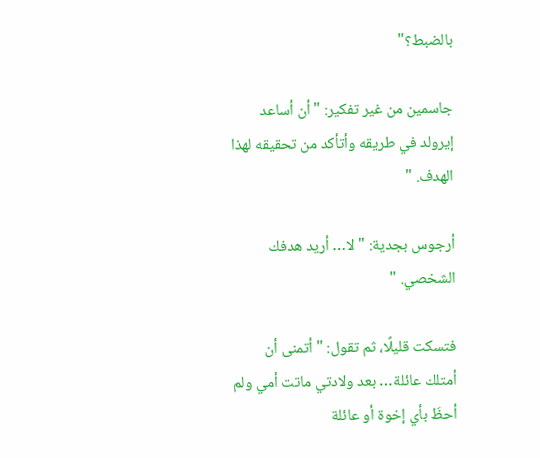بالضبط؟"

جاسمين من غير تفكير: " أن أساعد إيرولد في طريقه وأتأكد من تحقيقه لهذا الهدف. "

أرجوس بجدية: " لا… أريد هدفك الشخصي. "

فتسكت قليلًا، ثم تقول: " أتمنى أن أمتلك عائلة… بعد ولادتي ماتت أمي ولم أحظَ بأي إخوة أو عائلة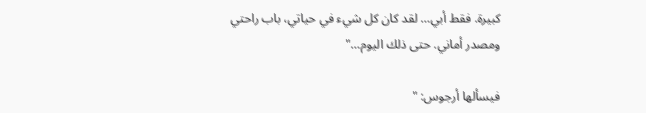كبيرة. فقط أبي… لقد كان كل شيء في حياتي، باب راحتي ومصدر أماني. حتى ذلك اليوم…"

فيسألها أرجوس: "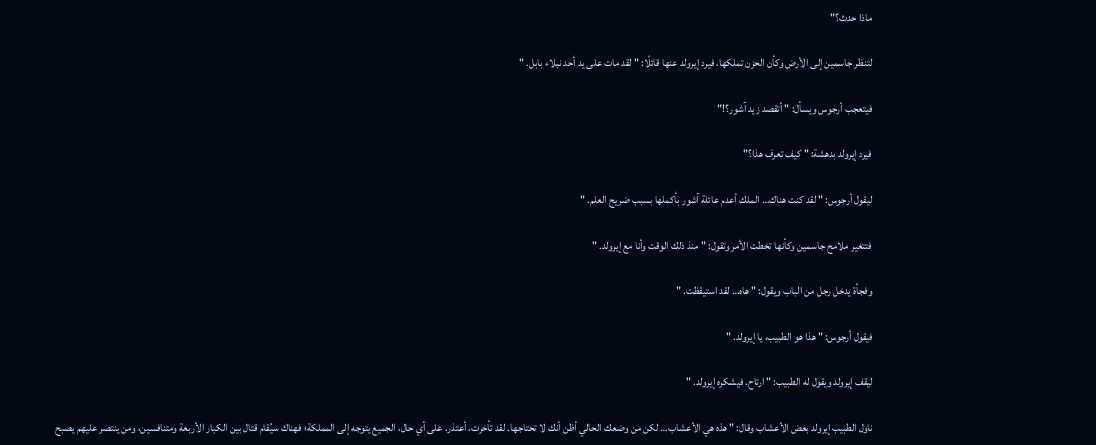ماذا حدث؟"

لتنظر جاسمين إلى الأرض وكأن الحزن تملكها، فيرد إيرولد عنها قائلًا: " لقد مات على يد أحد نبلاء بابل. "

فيتعجب أرجوس ويسأل: " أتقصد زيد آشور؟!"

فيرد إيرولد بدهشة: " كيف تعرف هذا؟"

ليقول أرجوس: " لقد كنت هناك… الملك أعدم عائلة آشور بأكملها بسبب ضريح العلم. "

فتتغير ملامح جاسمين وكأنها تخطت الأمر وتقول: " منذ ذلك الوقت وأنا مع إيرولد. "

وفجأة يدخل رجل من الباب ويقول: " هاه… لقد استيقظت. "

فيقول أرجوس: " هذا هو الطبيب، يا إيرولد. "

ليقف إيرولد ويقول له الطبيب: " ارتاح. فيشكره إيرولد. "

ناول الطبيب إيرولد بعض الأعشاب وقال: " هذه هي الأعشاب… لكن من وضعك الحالي أظن أنك لا تحتاجها. لقد تأخرت، أعتذر. على أي حال، الجميع يتوجه إلى المملكة؛ فهناك سيُقام قتال بين الكبار الأربعة ومتنافسين، ومن ينتصر عليهم يصبح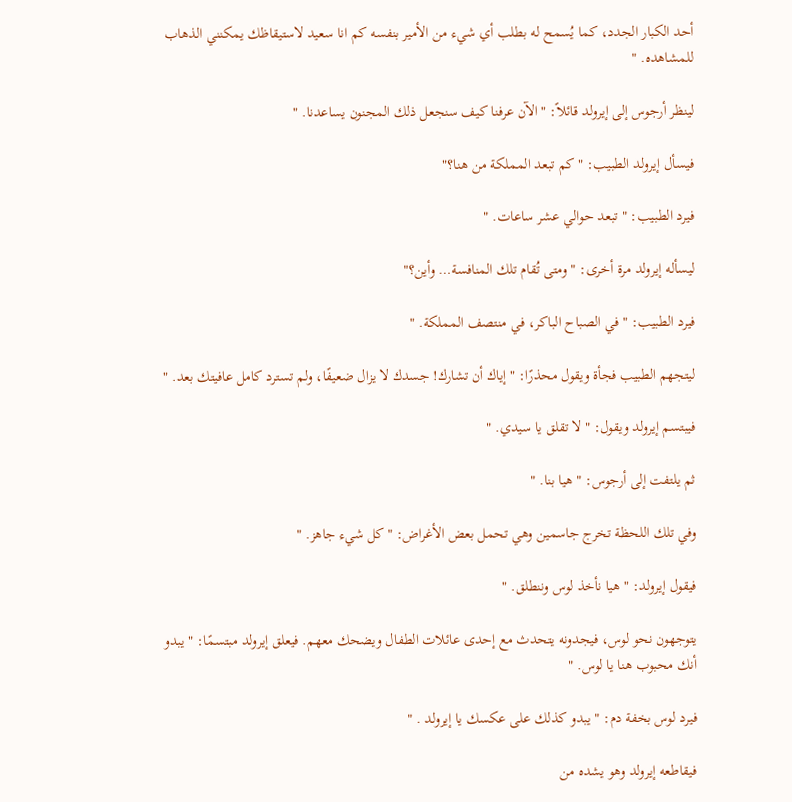أحد الكبار الجدد، كما يُسمح له بطلب أي شيء من الأمير بنفسه كم انا سعيد لاستيقاظك يمكنني الذهاب للمشاهده. "

لينظر أرجوس إلى إيرولد قائلاً: " الآن عرفنا كيف سنجعل ذلك المجنون يساعدنا. "

فيسأل إيرولد الطبيب: " كم تبعد المملكة من هنا؟"

فيرد الطبيب: " تبعد حوالي عشر ساعات. "

ليسأله إيرولد مرة أخرى: " ومتى تُقام تلك المنافسة… وأين؟"

فيرد الطبيب: " في الصباح الباكر، في منتصف المملكة. "

ليتجهم الطبيب فجأة ويقول محذرًا: " إياك أن تشارك! جسدك لا يزال ضعيفًا، ولم تسترد كامل عافيتك بعد. "

فيبتسم إيرولد ويقول: " لا تقلق يا سيدي. "

ثم يلتفت إلى أرجوس: " هيا بنا. "

وفي تلك اللحظة تخرج جاسمين وهي تحمل بعض الأغراض: " كل شيء جاهز. "

فيقول إيرولد: " هيا نأخذ لوس وننطلق. "

يتوجهون نحو لوس، فيجدونه يتحدث مع إحدى عائلات الطفال ويضحك معهم. فيعلق إيرولد مبتسمًا: " يبدو أنك محبوب هنا يا لوس. "

فيرد لوس بخفة دم: " يبدو كذلك على عكسك يا إيرولد . "

فيقاطعه إيرولد وهو يشده من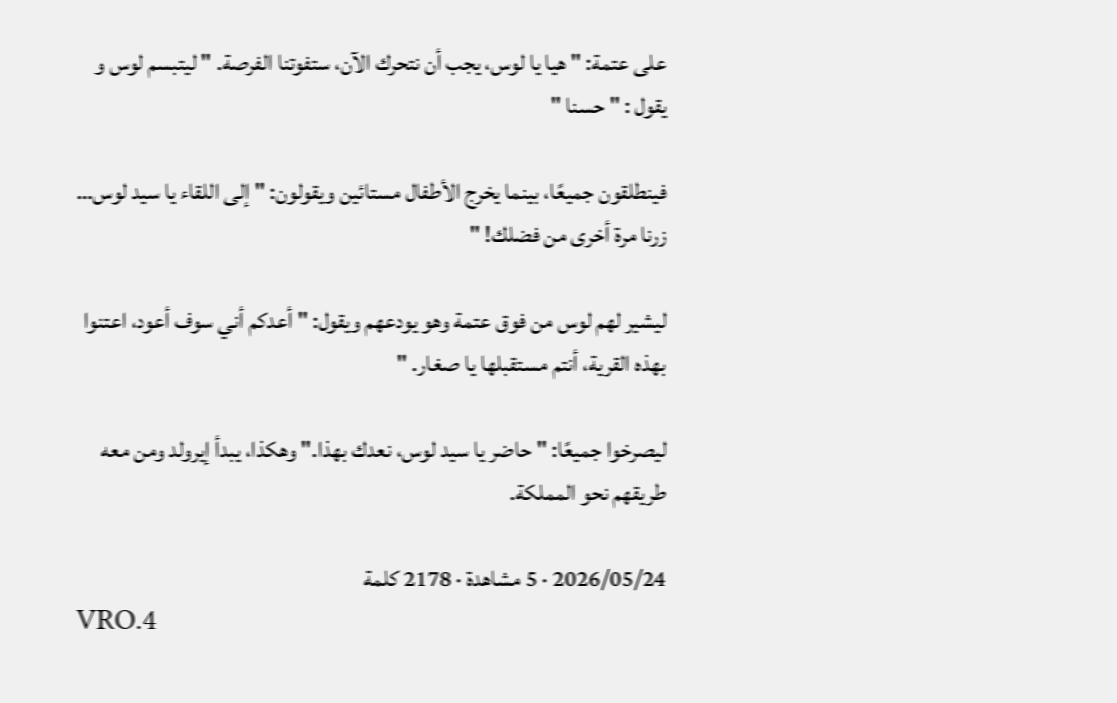على عتمة: " هيا يا لوس، يجب أن نتحرك الآن، ستفوتنا الفرصة. " ليتبسم لوس و يقول : " حسنا "

فينطلقون جميعًا، بينما يخرج الأطفال مستائين ويقولون: " إلى اللقاء يا سيد لوس… زرنا مرة أخرى من فضلك! "

ليشير لهم لوس من فوق عتمة وهو يودعهم ويقول: " أعدكم أني سوف أعود، اعتنوا بهذه القرية، أنتم مستقبلها يا صغار. "

ليصرخوا جميعًا: " حاضر يا سيد لوس، نعدك بهذا." وهكذا، يبدأ إيرولد ومن معه طريقهم نحو المملكة.

2026/05/24 · 5 مشاهدة · 2178 كلمة
VRO.4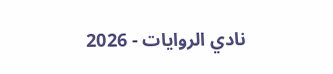نادي الروايات - 2026